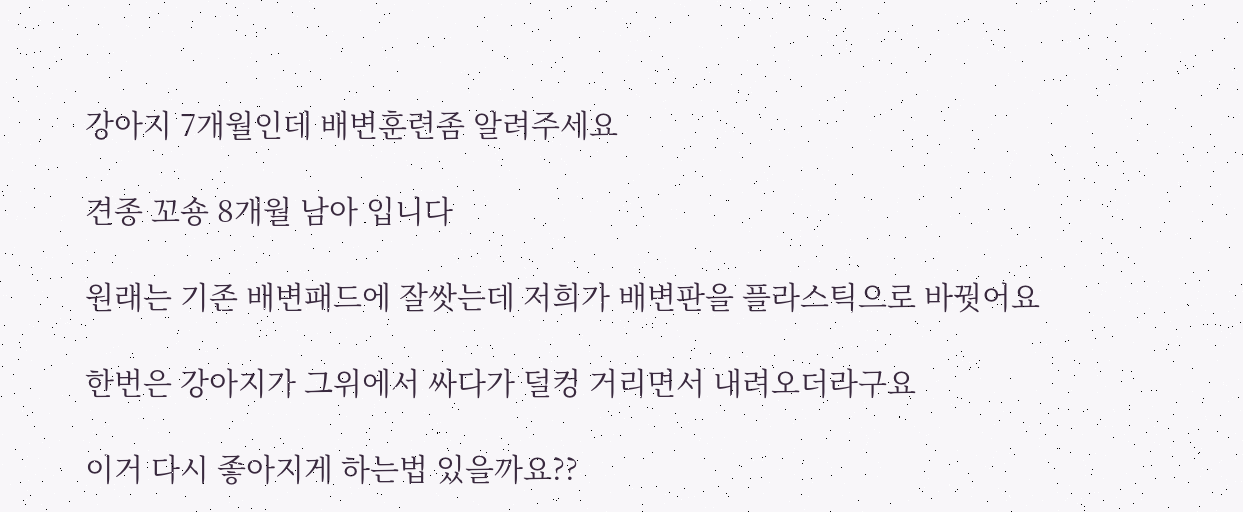강아지 7개월인데 배변훈련좀 알려주세요

견종 꼬숑 8개월 남아 입니다

원래는 기존 배변패드에 잘쌋는데 저희가 배변판을 플라스틱으로 바꿧어요

한번은 강아지가 그위에서 싸다가 덜컹 거리면서 내려오더라구요

이거 다시 좋아지게 하는법 있을까요??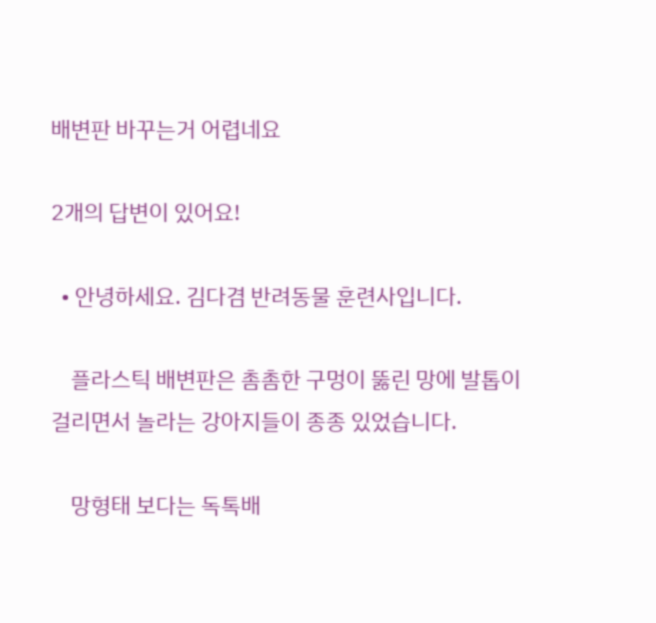배변판 바꾸는거 어렵네요

2개의 답변이 있어요!

  • 안녕하세요. 김다겸 반려동물 훈련사입니다.

    플라스틱 배변판은 촘촘한 구멍이 뚫린 망에 발톱이 걸리면서 놀라는 강아지들이 종종 있었습니다.

    망형태 보다는 독톡배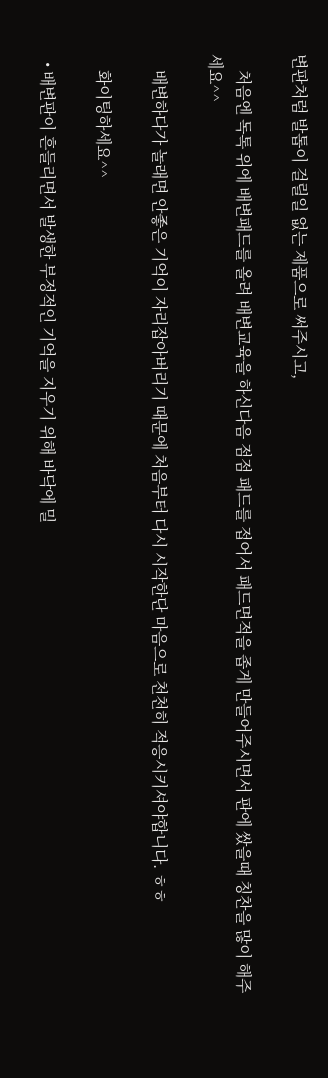변판처럼 발톱이 걸릴일 없는 제품으로 써주시고,

    처음엔 독톡 위에 배변패드를 올려 배변교육을 하신다음 점점 패드를 접어서 패드면적을 좁게 만들어주시면서 판에 쌌을때 칭찬을 많이 해주세요^^

    배변하다가 놀래면 안좋은 기억이 자리잡아버리기 때문에 처음부터 다시 시작한단 마음으로 천천히 적응시키셔야합니다. ㅎㅎ

    화이팅하세요^^

  • 배변판이 흔들리면서 발생한 부정적인 기억을 지우기 위해 바닥에 밀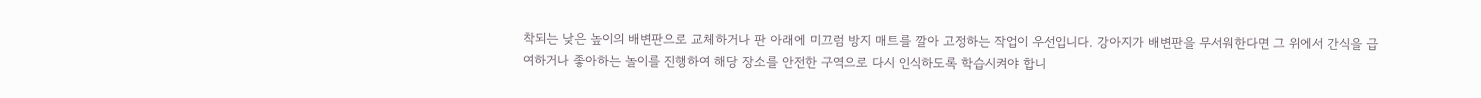착되는 낮은 높이의 배변판으로 교체하거나 판 아래에 미끄럼 방지 매트를 깔아 고정하는 작업이 우선입니다. 강아지가 배변판을 무서워한다면 그 위에서 간식을 급여하거나 좋아하는 놀이를 진행하여 해당 장소를 안전한 구역으로 다시 인식하도록 학습시켜야 합니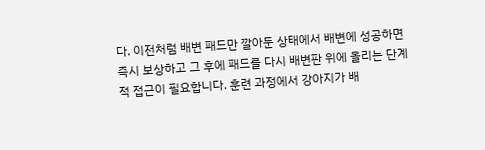다. 이전처럼 배변 패드만 깔아둔 상태에서 배변에 성공하면 즉시 보상하고 그 후에 패드를 다시 배변판 위에 올리는 단계적 접근이 필요합니다. 훈련 과정에서 강아지가 배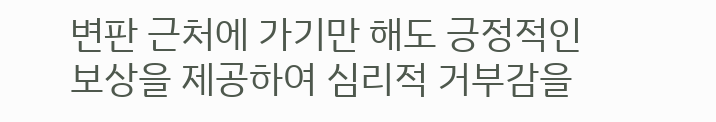변판 근처에 가기만 해도 긍정적인 보상을 제공하여 심리적 거부감을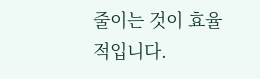줄이는 것이 효율적입니다.